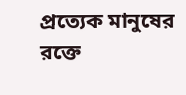প্রত্যেক মানুষের রক্তে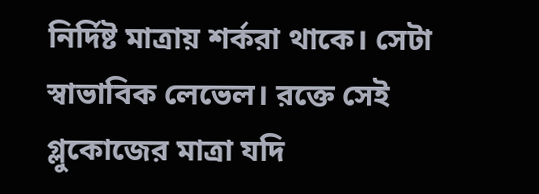নির্দিষ্ট মাত্রায় শর্করা থাকে। সেটা স্বাভাবিক লেভেল। রক্তে সেই গ্লুকোজের মাত্রা যদি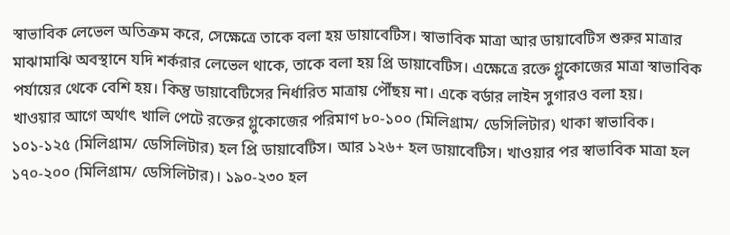স্বাভাবিক লেভেল অতিক্রম করে, সেক্ষেত্রে তাকে বলা হয় ডায়াবেটিস। স্বাভাবিক মাত্রা আর ডায়াবেটিস শুরুর মাত্রার মাঝামাঝি অবস্থানে যদি শর্করার লেভেল থাকে, তাকে বলা হয় প্রি ডায়াবেটিস। এক্ষেত্রে রক্তে গ্লুকোজের মাত্রা স্বাভাবিক পর্যায়ের থেকে বেশি হয়। কিন্তু ডায়াবেটিসের নির্ধারিত মাত্রায় পৌঁছয় না। একে বর্ডার লাইন সুগারও বলা হয়।
খাওয়ার আগে অর্থাৎ খালি পেটে রক্তের গ্লুকোজের পরিমাণ ৮০-১০০ (মিলিগ্রাম/ ডেসিলিটার) থাকা স্বাভাবিক। ১০১-১২৫ (মিলিগ্রাম/ ডেসিলিটার) হল প্রি ডায়াবেটিস। আর ১২৬+ হল ডায়াবেটিস। খাওয়ার পর স্বাভাবিক মাত্রা হল ১৭০-২০০ (মিলিগ্রাম/ ডেসিলিটার)। ১৯০-২৩০ হল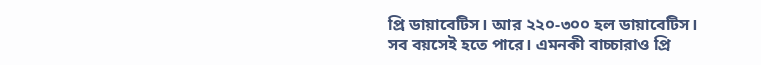প্রি ডায়াবেটিস। আর ২২০-৩০০ হল ডায়াবেটিস।
সব বয়সেই হতে পারে। এমনকী বাচ্চারাও প্রি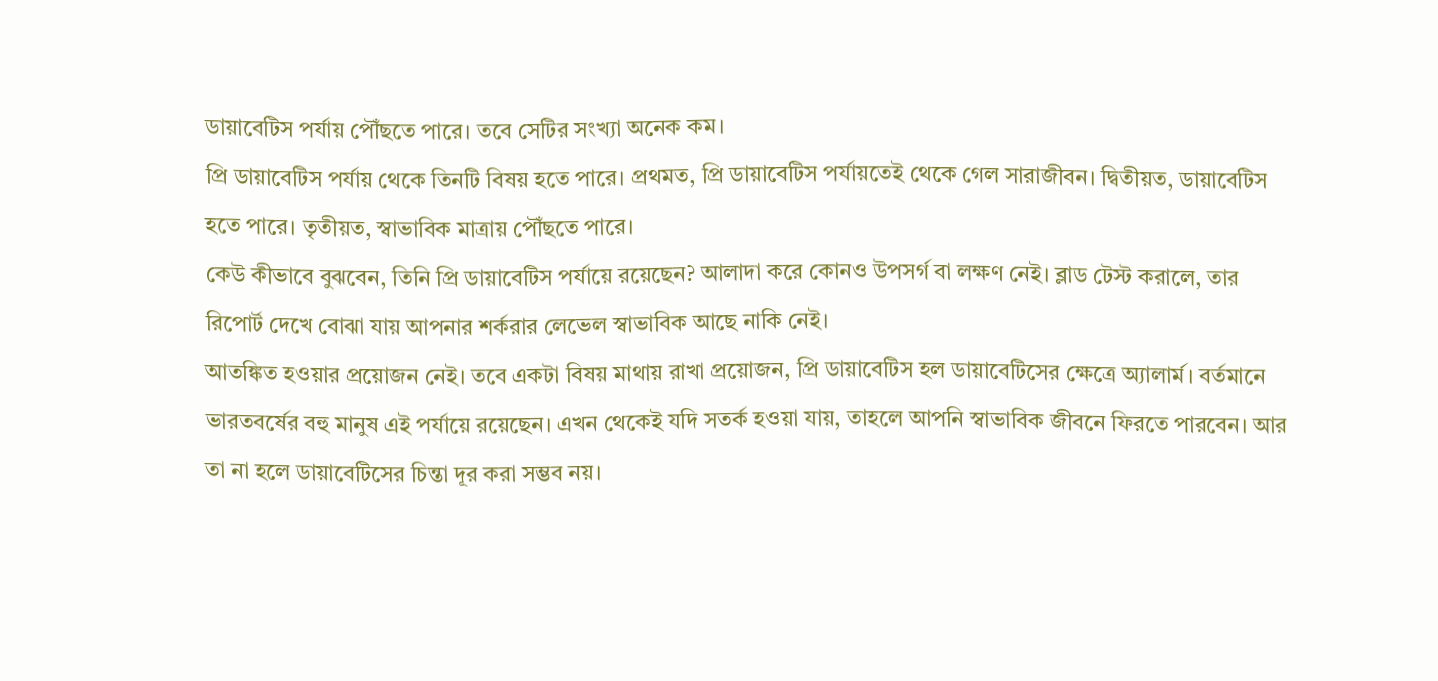ডায়াবেটিস পর্যায় পৌঁছতে পারে। তবে সেটির সংখ্যা অনেক কম।
প্রি ডায়াবেটিস পর্যায় থেকে তিনটি বিষয় হতে পারে। প্রথমত, প্রি ডায়াবেটিস পর্যায়তেই থেকে গেল সারাজীবন। দ্বিতীয়ত, ডায়াবেটিস হতে পারে। তৃতীয়ত, স্বাভাবিক মাত্রায় পৌঁছতে পারে।
কেউ কীভাবে বুঝবেন, তিনি প্রি ডায়াবেটিস পর্যায়ে রয়েছেন? আলাদা করে কোনও উপসর্গ বা লক্ষণ নেই। ব্লাড টেস্ট করালে, তার রিপোর্ট দেখে বোঝা যায় আপনার শর্করার লেভেল স্বাভাবিক আছে নাকি নেই।
আতঙ্কিত হওয়ার প্রয়োজন নেই। তবে একটা বিষয় মাথায় রাখা প্রয়োজন, প্রি ডায়াবেটিস হল ডায়াবেটিসের ক্ষেত্রে অ্যালার্ম। বর্তমানে ভারতবর্ষের বহু মানুষ এই পর্যায়ে রয়েছেন। এখন থেকেই যদি সতর্ক হওয়া যায়, তাহলে আপনি স্বাভাবিক জীবনে ফিরতে পারবেন। আর তা না হলে ডায়াবেটিসের চিন্তা দূর করা সম্ভব নয়।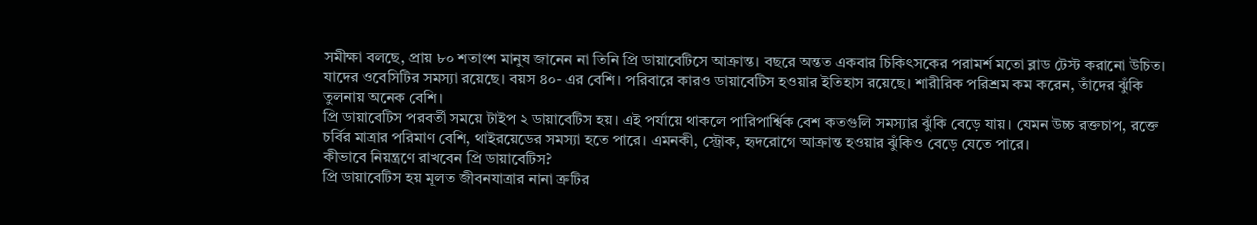সমীক্ষা বলছে, প্রায় ৮০ শতাংশ মানুষ জানেন না তিনি প্রি ডায়াবেটিসে আক্রান্ত। বছরে অন্তত একবার চিকিৎসকের পরামর্শ মতো ব্লাড টেস্ট করানো উচিত।
যাদের ওবেসিটির সমস্যা রয়েছে। বয়স ৪০- এর বেশি। পরিবারে কারও ডায়াবেটিস হওয়ার ইতিহাস রয়েছে। শারীরিক পরিশ্রম কম করেন, তাঁদের ঝুঁকি তুলনায় অনেক বেশি।
প্রি ডায়াবেটিস পরবর্তী সময়ে টাইপ ২ ডায়াবেটিস হয়। এই পর্যায়ে থাকলে পারিপার্শ্বিক বেশ কতগুলি সমস্যার ঝুঁকি বেড়ে যায়। যেমন উচ্চ রক্তচাপ, রক্তে চর্বির মাত্রার পরিমাণ বেশি, থাইরয়েডের সমস্যা হতে পারে। এমনকী, স্ট্রোক, হৃদরোগে আক্রান্ত হওয়ার ঝুঁকিও বেড়ে যেতে পারে।
কীভাবে নিয়ন্ত্রণে রাখবেন প্রি ডায়াবেটিস?
প্রি ডায়াবেটিস হয় মূলত জীবনযাত্রার নানা ত্রুটির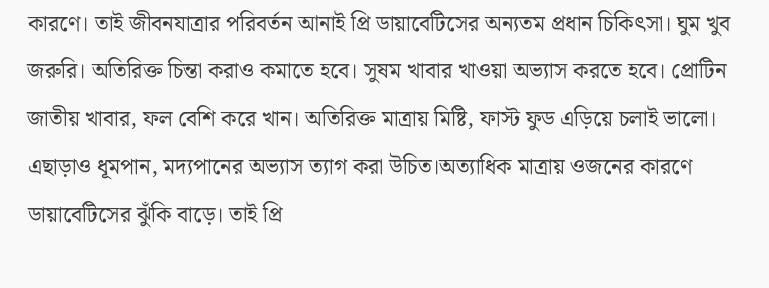কারণে। তাই জীবনযাত্রার পরিবর্তন আনাই প্রি ডায়াবেটিসের অন্যতম প্রধান চিকিৎসা। ঘুম খুব জরুরি। অতিরিক্ত চিন্তা করাও কমাতে হবে। সুষম খাবার খাওয়া অভ্যাস করতে হবে। প্রোটিন জাতীয় খাবার, ফল বেশি করে খান। অতিরিক্ত মাত্রায় মিষ্টি, ফাস্ট ফুড এড়িয়ে চলাই ভালো। এছাড়াও ধূমপান, মদ্যপানের অভ্যাস ত্যাগ করা উচিত।অত্যাধিক মাত্রায় ওজনের কারণে ডায়াবেটিসের ঝুঁকি বাড়ে। তাই প্রি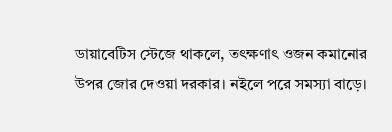ডায়াবেটিস স্টেজে থাকলে, তৎক্ষণাৎ ওজন কমানোর উপর জোর দেওয়া দরকার। নইলে পরে সমস্যা বাড়ে।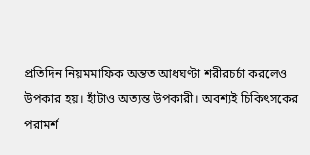প্রতিদিন নিয়মমাফিক অন্তত আধঘণ্টা শরীরচর্চা করলেও উপকার হয়। হাঁটাও অত্যন্ত উপকারী। অবশ্যই চিকিৎসকের পরামর্শ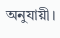অনুযায়ী।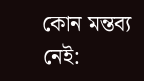কোন মন্তব্য নেই: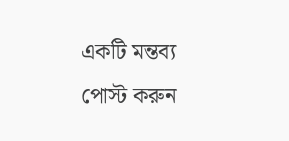একটি মন্তব্য পোস্ট করুন